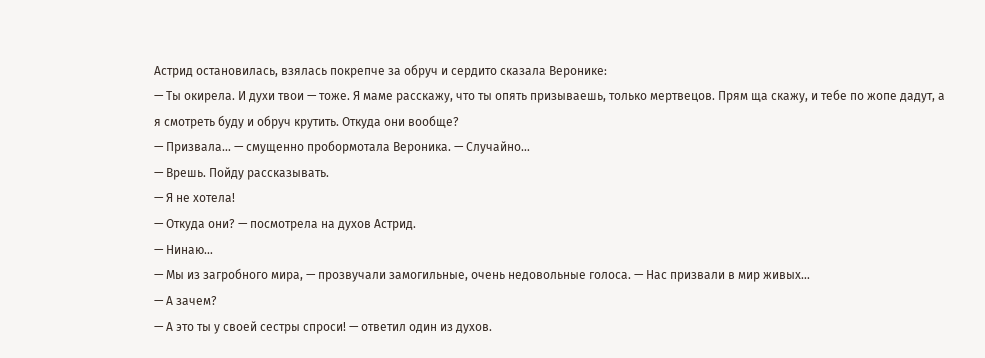Астрид остановилась, взялась покрепче за обруч и сердито сказала Веронике:
— Ты окирела. И духи твои — тоже. Я маме расскажу, что ты опять призываешь, только мертвецов. Прям ща скажу, и тебе по жопе дадут, а я смотреть буду и обруч крутить. Откуда они вообще?
— Призвала… — смущенно пробормотала Вероника. — Случайно…
— Врешь. Пойду рассказывать.
— Я не хотела!
— Откуда они? — посмотрела на духов Астрид.
— Нинаю…
— Мы из загробного мира, — прозвучали замогильные, очень недовольные голоса. — Нас призвали в мир живых…
— А зачем?
— А это ты у своей сестры спроси! — ответил один из духов.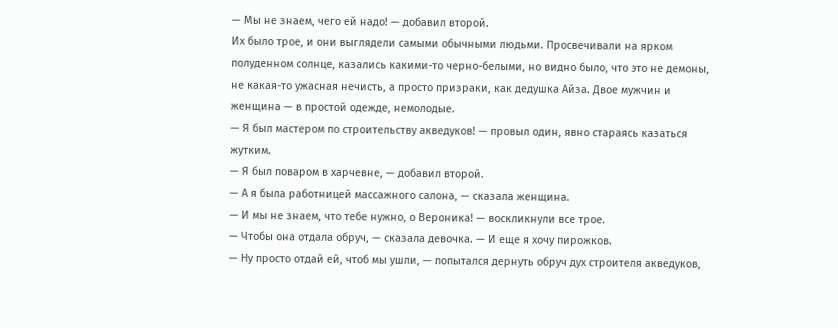— Мы не знаем, чего ей надо! — добавил второй.
Их было трое, и они выглядели самыми обычными людьми. Просвечивали на ярком полуденном солнце, казались какими-то черно-белыми, но видно было, что это не демоны, не какая-то ужасная нечисть, а просто призраки, как дедушка Айза. Двое мужчин и женщина — в простой одежде, немолодые.
— Я был мастером по строительству акведуков! — провыл один, явно стараясь казаться жутким.
— Я был поваром в харчевне, — добавил второй.
— А я была работницей массажного салона, — сказала женщина.
— И мы не знаем, что тебе нужно, о Вероника! — воскликнули все трое.
— Чтобы она отдала обруч, — сказала девочка. — И еще я хочу пирожков.
— Ну просто отдай ей, чтоб мы ушли, — попытался дернуть обруч дух строителя акведуков,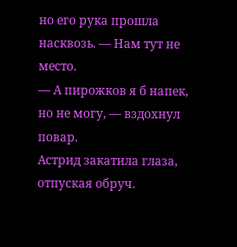но его рука прошла насквозь. — Нам тут не место.
— А пирожков я б напек, но не могу, — вздохнул повар.
Астрид закатила глаза, отпуская обруч.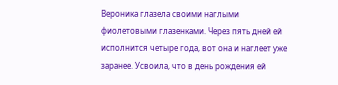Вероника глазела своими наглыми фиолетовыми глазенками. Через пять дней ей исполнится четыре года, вот она и наглеет уже заранее. Усвоила, что в день рождения ей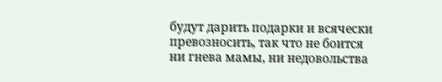будут дарить подарки и всячески превозносить, так что не боится ни гнева мамы, ни недовольства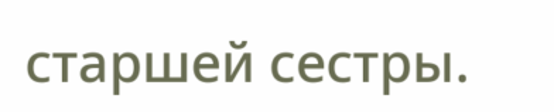старшей сестры.